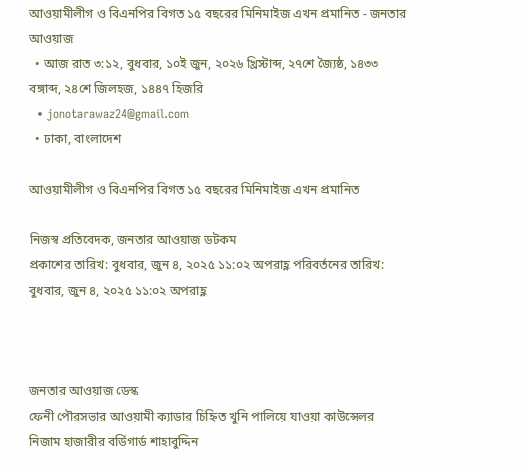আওয়ামীলীগ ও বিএনপির বিগত ১৫ বছরের মিনিমাইজ এখন প্রমানিত - জনতার আওয়াজ
  • আজ রাত ৩:১২, বুধবার, ১০ই জুন, ২০২৬ খ্রিস্টাব্দ, ২৭শে জ্যৈষ্ঠ, ১৪৩৩ বঙ্গাব্দ, ২৪শে জিলহজ, ১৪৪৭ হিজরি
  • jonotarawaz24@gmail.com
  • ঢাকা, বাংলাদেশ

আওয়ামীলীগ ও বিএনপির বিগত ১৫ বছরের মিনিমাইজ এখন প্রমানিত

নিজস্ব প্রতিবেদক, জনতার আওয়াজ ডটকম
প্রকাশের তারিখ: বুধবার, জুন ৪, ২০২৫ ১১:০২ অপরাহ্ণ পরিবর্তনের তারিখ: বুধবার, জুন ৪, ২০২৫ ১১:০২ অপরাহ্ণ



জনতার আওয়াজ ডেস্ক
ফেনী পৌরসভার আওয়ামী ক্যাডার চিহ্নিত খুনি পালিয়ে যাওয়া কাউন্সেলর নিজাম হাজারীর বর্ডিগার্ড শাহাবুদ্দিন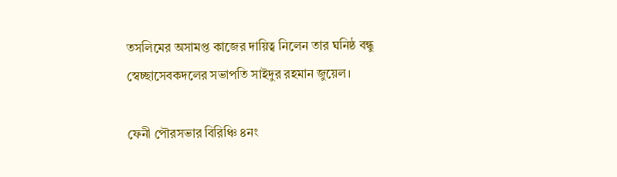তসলিমের অসামপ্ত কাজের দায়িত্ব নিলেন তার ঘনিষ্ঠ বন্ধু স্বেচ্ছাসেবকদলের সভাপতি সাইদুর রহমান জুয়েল।

ফেনী পৌরসভার বিরিঞ্চি ৪নং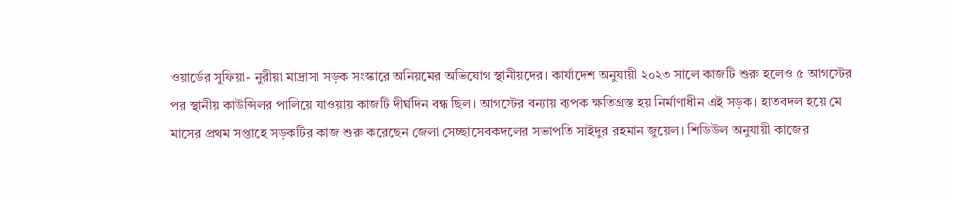ওয়ার্ডের সুফিয়া- নুরীয়া মাদ্রাসা সড়ক সংস্কারে অনিয়মের অভিযোগ স্থানীয়দের। কার্যাদেশ অনুযায়ী ২০২৩ সালে কাজটি শুরু হলেও ৫ আগস্টের পর স্থানীয় কাউন্সিলর পালিয়ে যাওয়ায় কাজটি দীর্ঘদিন বন্ধ ছিল। আগস্টের বন্যায় ব্যপক ক্ষতিগ্রস্ত হয় নির্মাণাধীন এই সড়ক। হাতবদল হয়ে মে মাসের প্রথম সপ্তাহে সড়কটির কাজ শুরু করেছেন জেলা সেচ্ছাসেবকদলের সভাপতি সাইদুর রহমান জুয়েল। শিডিউল অনুযায়ী কাজের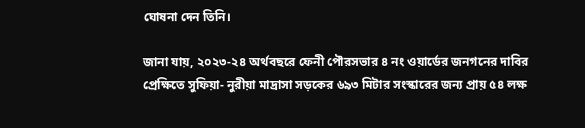ঘোষনা দেন তিনি।

জানা যায়, ২০২৩-২৪ অর্থবছরে ফেনী পৌরসভার ৪ নং ওয়ার্ডের জনগনের দাবির প্রেক্ষিতে সুফিয়া- নুরীয়া মাদ্রাসা সড়কের ৬৯৩ মিটার সংস্কারের জন্য প্রায় ৫৪ লক্ষ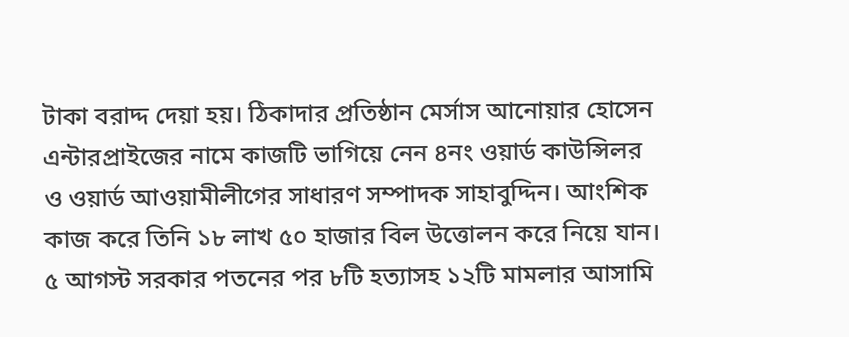টাকা বরাদ্দ দেয়া হয়। ঠিকাদার প্রতিষ্ঠান মের্সাস আনোয়ার হোসেন এন্টারপ্রাইজের নামে কাজটি ভাগিয়ে নেন ৪নং ওয়ার্ড কাউন্সিলর ও ওয়ার্ড আওয়ামীলীগের সাধারণ সম্পাদক সাহাবুদ্দিন। আংশিক কাজ করে তিনি ১৮ লাখ ৫০ হাজার বিল উত্তোলন করে নিয়ে যান। ৫ আগস্ট সরকার পতনের পর ৮টি হত্যাসহ ১২টি মামলার আসামি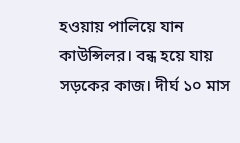হওয়ায় পালিয়ে যান কাউন্সিলর। বন্ধ হয়ে যায় সড়কের কাজ। দীর্ঘ ১০ মাস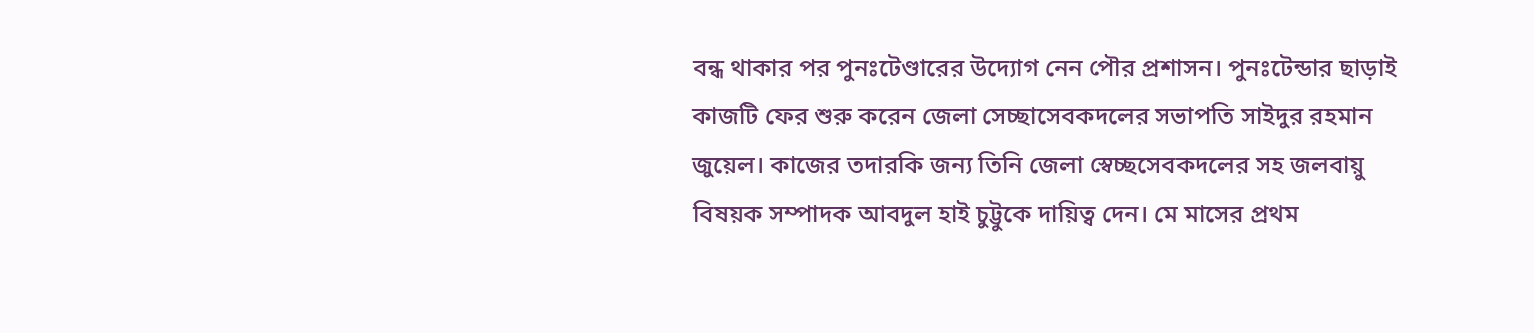বন্ধ থাকার পর পুনঃটেণ্ডারের উদ্যোগ নেন পৌর প্রশাসন। পুনঃটেন্ডার ছাড়াই কাজটি ফের শুরু করেন জেলা সেচ্ছাসেবকদলের সভাপতি সাইদুর রহমান জুয়েল। কাজের তদারকি জন্য তিনি জেলা স্বেচ্ছসেবকদলের সহ জলবায়ু বিষয়ক সম্পাদক আবদুল হাই চুট্টুকে দায়িত্ব দেন। মে মাসের প্রথম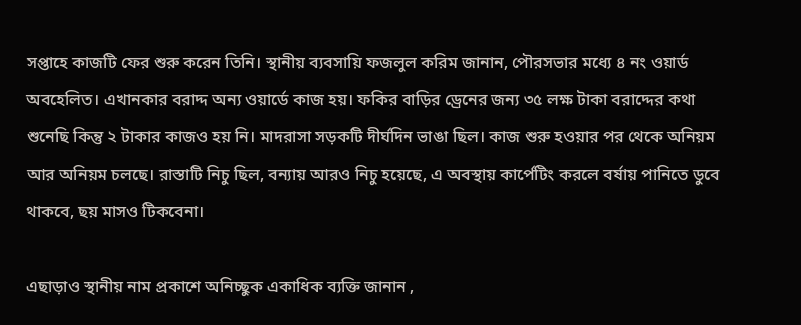সপ্তাহে কাজটি ফের শুরু করেন তিনি। স্থানীয় ব্যবসায়ি ফজলুল করিম জানান, পৌরসভার মধ্যে ৪ নং ওয়ার্ড অবহেলিত। এখানকার বরাদ্দ অন্য ওয়ার্ডে কাজ হয়। ফকির বাড়ির ড্রেনের জন্য ৩৫ লক্ষ টাকা বরাদ্দের কথা শুনেছি কিন্তু ২ টাকার কাজও হয় নি। মাদরাসা সড়কটি দীর্ঘদিন ভাঙা ছিল। কাজ শুরু হওয়ার পর থেকে অনিয়ম আর অনিয়ম চলছে। রাস্তাটি নিচু ছিল, বন্যায় আরও নিচু হয়েছে, এ অবস্থায় কার্পেটিং করলে বর্ষায় পানিতে ডুবে থাকবে, ছয় মাসও টিকবেনা।

এছাড়াও স্থানীয় নাম প্রকাশে অনিচ্ছুক একাধিক ব্যক্তি জানান ,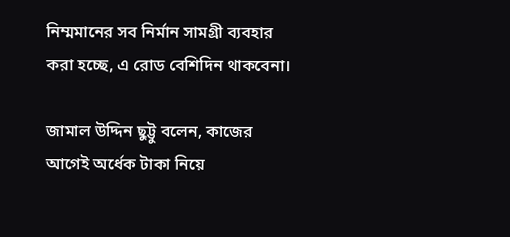নিম্মমানের সব নির্মান সামগ্রী ব্যবহার করা হচ্ছে, এ রোড বেশিদিন থাকবেনা।

জামাল উদ্দিন ছুট্টু বলেন, কাজের আগেই অর্ধেক টাকা নিয়ে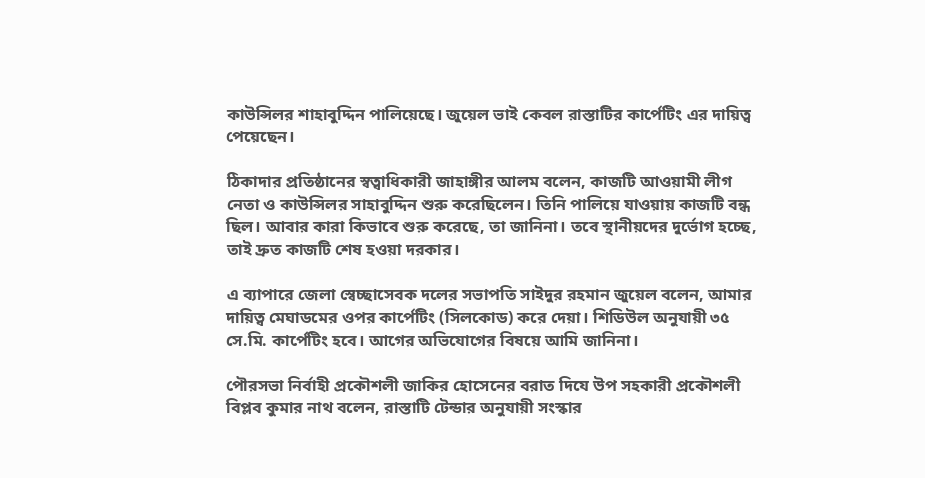কাউন্সিলর শাহাবুদ্দিন পালিয়েছে। জুয়েল ভাই কেবল রাস্তাটির কার্পেটিং এর দায়িত্ব পেয়েছেন।

ঠিকাদার প্রতিষ্ঠানের স্বত্বাধিকারী জাহাঙ্গীর আলম বলেন, কাজটি আওয়ামী লীগ নেতা ও কাউন্সিলর সাহাবুদ্দিন শুরু করেছিলেন। তিনি পালিয়ে যাওয়ায় কাজটি বন্ধ ছিল। আবার কারা কিভাবে শুরু করেছে, তা জানিনা। তবে স্থানীয়দের দুর্ভোগ হচ্ছে, তাই দ্রুত কাজটি শেষ হওয়া দরকার।

এ ব্যাপারে জেলা স্বেচ্ছাসেবক দলের সভাপতি সাইদুর রহমান জুয়েল বলেন, আমার দায়িত্ব মেঘাডমের ওপর কার্পেটিং (সিলকোড) করে দেয়া। শিডিউল অনুযায়ী ৩৫ সে.মি. কার্পেটিং হবে। আগের অভিযোগের বিষয়ে আমি জানিনা।

পৌরসভা নির্বাহী প্রকৌশলী জাকির হোসেনের বরাত দিযে উপ সহকারী প্রকৌশলী বিপ্লব কুমার নাথ বলেন, রাস্তাটি টেন্ডার অনুযায়ী সংস্কার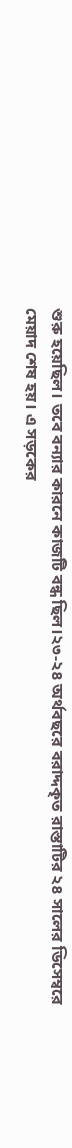শুরু হয়েছিল। তবে বন্যার কারনে কাজটি বন্ধ ছিল।২৩-২৪ অর্থবছরে বরাদ্দকৃত রাস্তাটির ২৪ সালের ডিসেম্বরে মেয়াদ শেষ হয়। এ সড়কের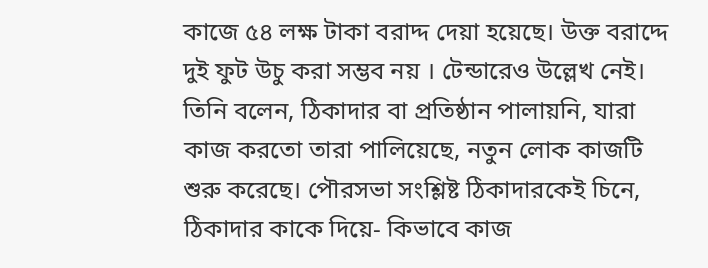কাজে ৫৪ লক্ষ টাকা বরাদ্দ দেয়া হয়েছে। উক্ত বরাদ্দে দুই ফুট উচু করা সম্ভব নয় । টেন্ডারেও উল্লেখ নেই। তিনি বলেন, ঠিকাদার বা প্রতিষ্ঠান পালায়নি, যারা কাজ করতো তারা পালিয়েছে, নতুন লোক কাজটি শুরু করেছে। পৌরসভা সংশ্লিষ্ট ঠিকাদারকেই চিনে, ঠিকাদার কাকে দিয়ে- কিভাবে কাজ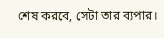শেষ করবে, সেটা তার ব্যপার।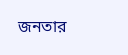জনতার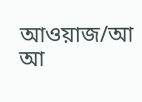আওয়াজ/আ আ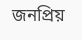জনপ্রিয়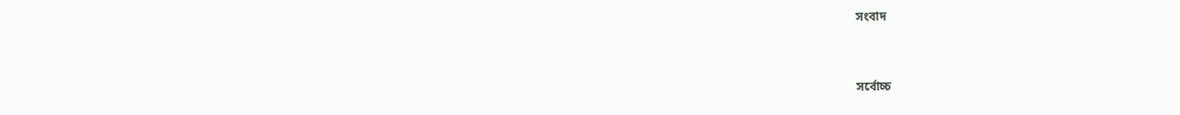সংবাদ



সর্বোচ্চ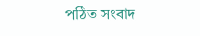পঠিত সংবাদ